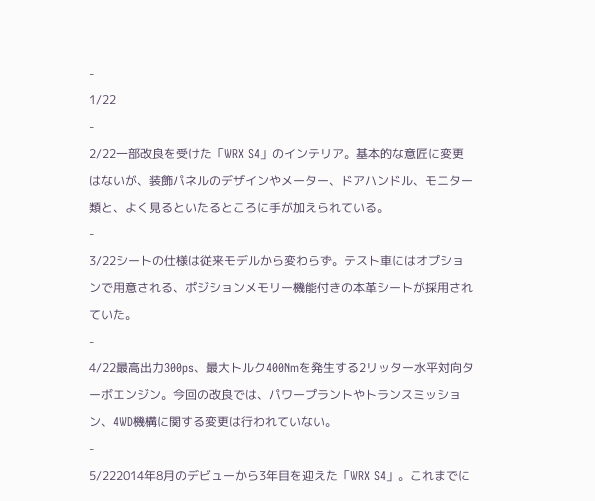-
1/22
-
2/22一部改良を受けた「WRX S4」のインテリア。基本的な意匠に変更はないが、装飾パネルのデザインやメーター、ドアハンドル、モニター類と、よく見るといたるところに手が加えられている。
-
3/22シートの仕様は従来モデルから変わらず。テスト車にはオプションで用意される、ポジションメモリー機能付きの本革シートが採用されていた。
-
4/22最高出力300ps、最大トルク400Nmを発生する2リッター水平対向ターボエンジン。今回の改良では、パワープラントやトランスミッション、4WD機構に関する変更は行われていない。
-
5/222014年8月のデビューから3年目を迎えた「WRX S4」。これまでに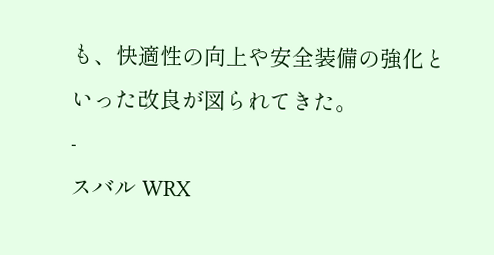も、快適性の向上や安全装備の強化といった改良が図られてきた。
-
スバル WRX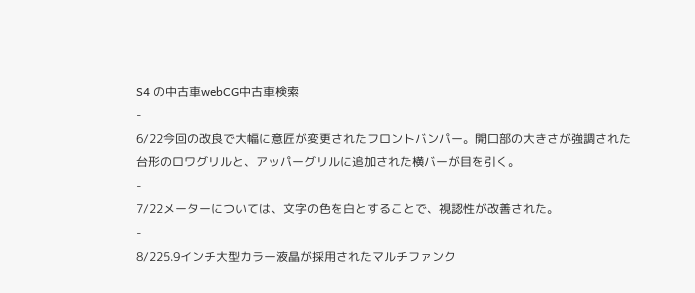S4 の中古車webCG中古車検索
-
6/22今回の改良で大幅に意匠が変更されたフロントバンパー。開口部の大きさが強調された台形のロワグリルと、アッパーグリルに追加された横バーが目を引く。
-
7/22メーターについては、文字の色を白とすることで、視認性が改善された。
-
8/225.9インチ大型カラー液晶が採用されたマルチファンク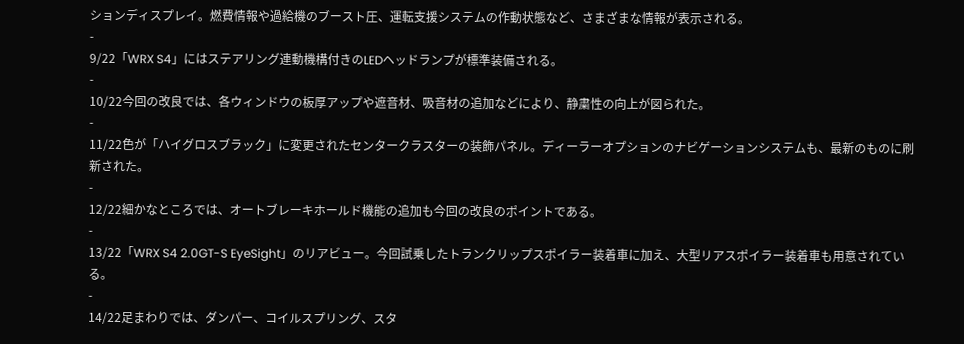ションディスプレイ。燃費情報や過給機のブースト圧、運転支援システムの作動状態など、さまざまな情報が表示される。
-
9/22「WRX S4」にはステアリング連動機構付きのLEDヘッドランプが標準装備される。
-
10/22今回の改良では、各ウィンドウの板厚アップや遮音材、吸音材の追加などにより、静粛性の向上が図られた。
-
11/22色が「ハイグロスブラック」に変更されたセンタークラスターの装飾パネル。ディーラーオプションのナビゲーションシステムも、最新のものに刷新された。
-
12/22細かなところでは、オートブレーキホールド機能の追加も今回の改良のポイントである。
-
13/22「WRX S4 2.0GT-S EyeSight」のリアビュー。今回試乗したトランクリップスポイラー装着車に加え、大型リアスポイラー装着車も用意されている。
-
14/22足まわりでは、ダンパー、コイルスプリング、スタ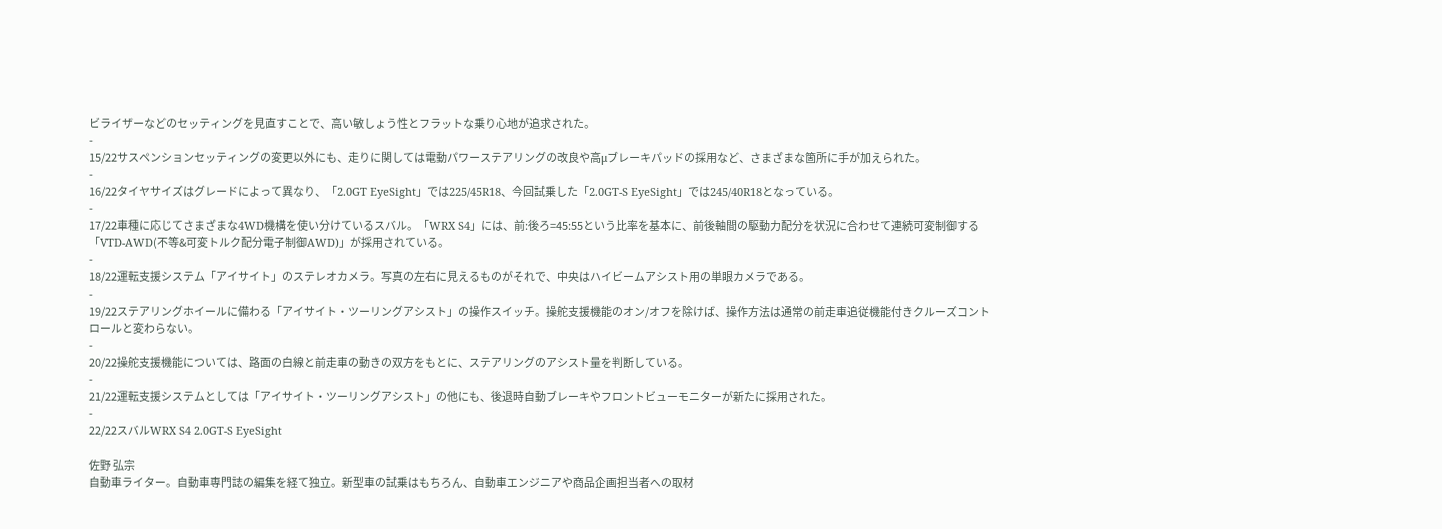ビライザーなどのセッティングを見直すことで、高い敏しょう性とフラットな乗り心地が追求された。
-
15/22サスペンションセッティングの変更以外にも、走りに関しては電動パワーステアリングの改良や高μブレーキパッドの採用など、さまざまな箇所に手が加えられた。
-
16/22タイヤサイズはグレードによって異なり、「2.0GT EyeSight」では225/45R18、今回試乗した「2.0GT-S EyeSight」では245/40R18となっている。
-
17/22車種に応じてさまざまな4WD機構を使い分けているスバル。「WRX S4」には、前:後ろ=45:55という比率を基本に、前後軸間の駆動力配分を状況に合わせて連続可変制御する「VTD-AWD(不等&可変トルク配分電子制御AWD)」が採用されている。
-
18/22運転支援システム「アイサイト」のステレオカメラ。写真の左右に見えるものがそれで、中央はハイビームアシスト用の単眼カメラである。
-
19/22ステアリングホイールに備わる「アイサイト・ツーリングアシスト」の操作スイッチ。操舵支援機能のオン/オフを除けば、操作方法は通常の前走車追従機能付きクルーズコントロールと変わらない。
-
20/22操舵支援機能については、路面の白線と前走車の動きの双方をもとに、ステアリングのアシスト量を判断している。
-
21/22運転支援システムとしては「アイサイト・ツーリングアシスト」の他にも、後退時自動ブレーキやフロントビューモニターが新たに採用された。
-
22/22スバルWRX S4 2.0GT-S EyeSight

佐野 弘宗
自動車ライター。自動車専門誌の編集を経て独立。新型車の試乗はもちろん、自動車エンジニアや商品企画担当者への取材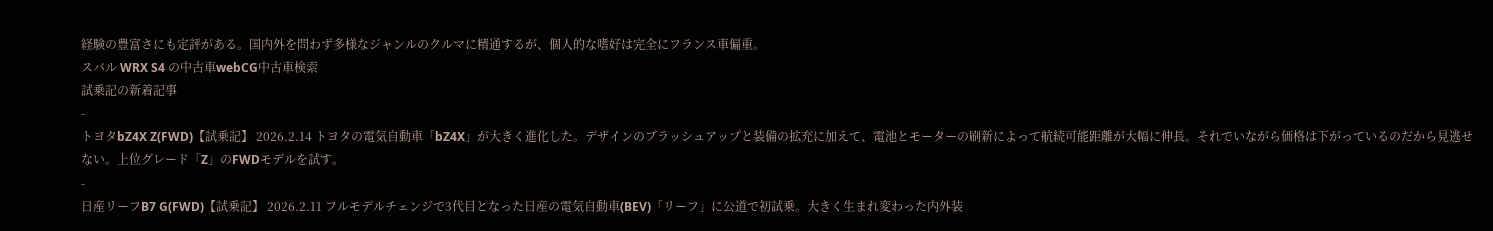経験の豊富さにも定評がある。国内外を問わず多様なジャンルのクルマに精通するが、個人的な嗜好は完全にフランス車偏重。
スバル WRX S4 の中古車webCG中古車検索
試乗記の新着記事
-
トヨタbZ4X Z(FWD)【試乗記】 2026.2.14 トヨタの電気自動車「bZ4X」が大きく進化した。デザインのブラッシュアップと装備の拡充に加えて、電池とモーターの刷新によって航続可能距離が大幅に伸長。それでいながら価格は下がっているのだから見逃せない。上位グレード「Z」のFWDモデルを試す。
-
日産リーフB7 G(FWD)【試乗記】 2026.2.11 フルモデルチェンジで3代目となった日産の電気自動車(BEV)「リーフ」に公道で初試乗。大きく生まれ変わった内外装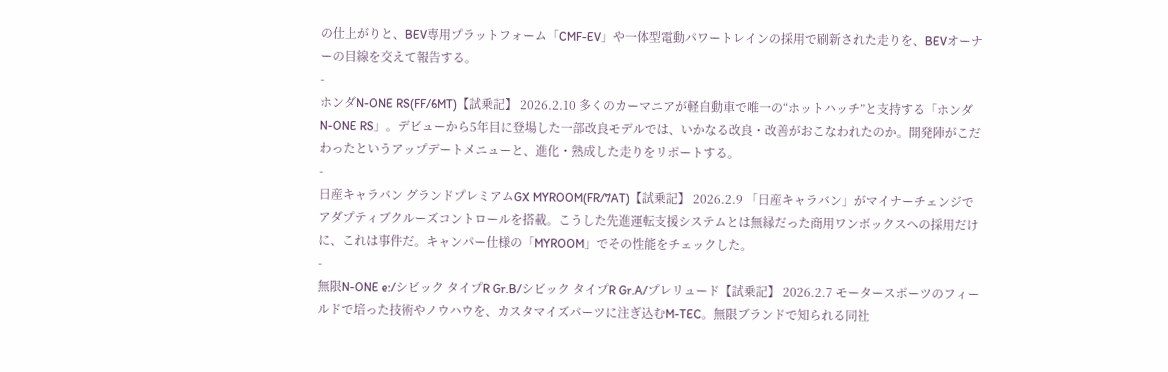の仕上がりと、BEV専用プラットフォーム「CMF-EV」や一体型電動パワートレインの採用で刷新された走りを、BEVオーナーの目線を交えて報告する。
-
ホンダN-ONE RS(FF/6MT)【試乗記】 2026.2.10 多くのカーマニアが軽自動車で唯一の“ホットハッチ”と支持する「ホンダN-ONE RS」。デビューから5年目に登場した一部改良モデルでは、いかなる改良・改善がおこなわれたのか。開発陣がこだわったというアップデートメニューと、進化・熟成した走りをリポートする。
-
日産キャラバン グランドプレミアムGX MYROOM(FR/7AT)【試乗記】 2026.2.9 「日産キャラバン」がマイナーチェンジでアダプティブクルーズコントロールを搭載。こうした先進運転支援システムとは無縁だった商用ワンボックスへの採用だけに、これは事件だ。キャンパー仕様の「MYROOM」でその性能をチェックした。
-
無限N-ONE e:/シビック タイプR Gr.B/シビック タイプR Gr.A/プレリュード【試乗記】 2026.2.7 モータースポーツのフィールドで培った技術やノウハウを、カスタマイズパーツに注ぎ込むM-TEC。無限ブランドで知られる同社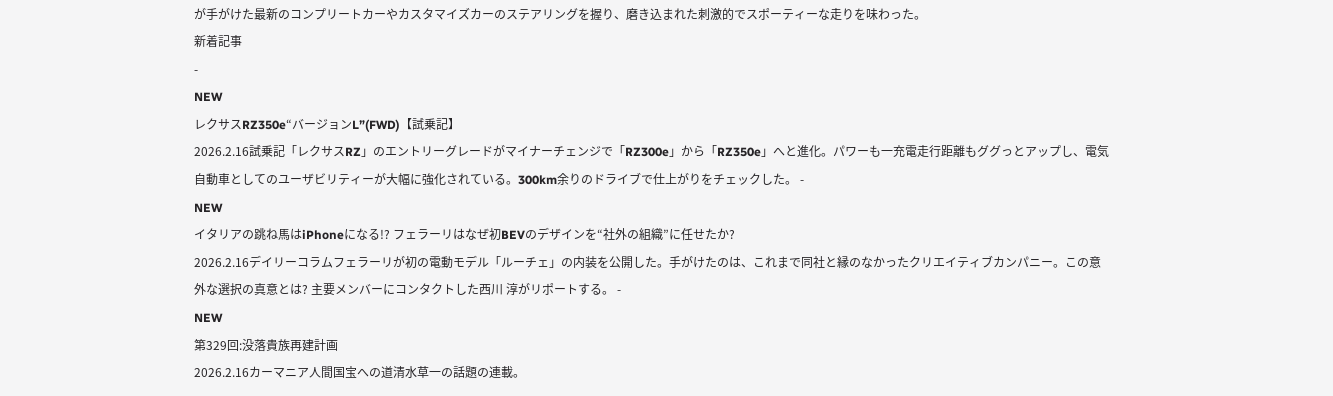が手がけた最新のコンプリートカーやカスタマイズカーのステアリングを握り、磨き込まれた刺激的でスポーティーな走りを味わった。
新着記事
-
NEW
レクサスRZ350e“バージョンL”(FWD)【試乗記】
2026.2.16試乗記「レクサスRZ」のエントリーグレードがマイナーチェンジで「RZ300e」から「RZ350e」へと進化。パワーも一充電走行距離もググっとアップし、電気自動車としてのユーザビリティーが大幅に強化されている。300km余りのドライブで仕上がりをチェックした。 -
NEW
イタリアの跳ね馬はiPhoneになる!? フェラーリはなぜ初BEVのデザインを“社外の組織”に任せたか?
2026.2.16デイリーコラムフェラーリが初の電動モデル「ルーチェ」の内装を公開した。手がけたのは、これまで同社と縁のなかったクリエイティブカンパニー。この意外な選択の真意とは? 主要メンバーにコンタクトした西川 淳がリポートする。 -
NEW
第329回:没落貴族再建計画
2026.2.16カーマニア人間国宝への道清水草一の話題の連載。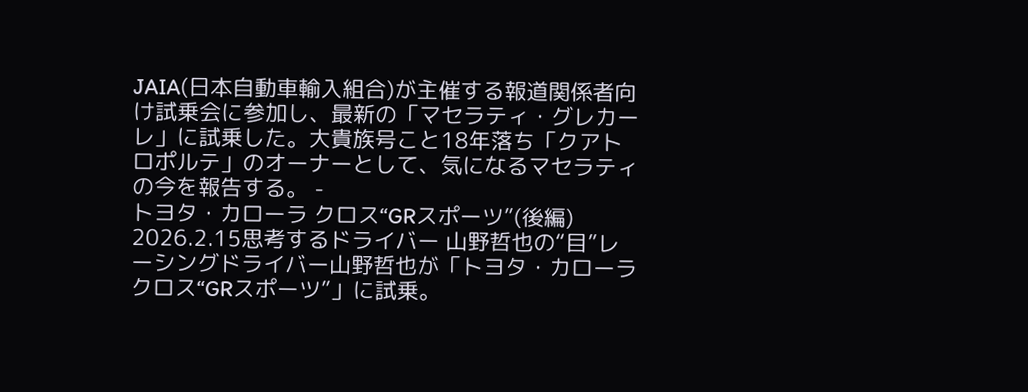JAIA(日本自動車輸入組合)が主催する報道関係者向け試乗会に参加し、最新の「マセラティ・グレカーレ」に試乗した。大貴族号こと18年落ち「クアトロポルテ」のオーナーとして、気になるマセラティの今を報告する。 -
トヨタ・カローラ クロス“GRスポーツ”(後編)
2026.2.15思考するドライバー 山野哲也の“目”レーシングドライバー山野哲也が「トヨタ・カローラ クロス“GRスポーツ”」に試乗。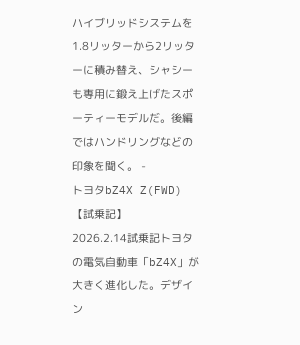ハイブリッドシステムを1.8リッターから2リッターに積み替え、シャシーも専用に鍛え上げたスポーティーモデルだ。後編ではハンドリングなどの印象を聞く。 -
トヨタbZ4X Z(FWD)【試乗記】
2026.2.14試乗記トヨタの電気自動車「bZ4X」が大きく進化した。デザイン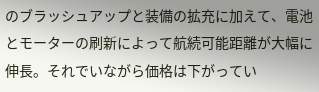のブラッシュアップと装備の拡充に加えて、電池とモーターの刷新によって航続可能距離が大幅に伸長。それでいながら価格は下がってい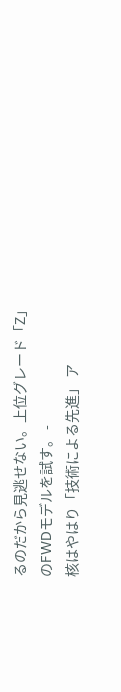るのだから見逃せない。上位グレード「Z」のFWDモデルを試す。 -
核はやはり「技術による先進」 ア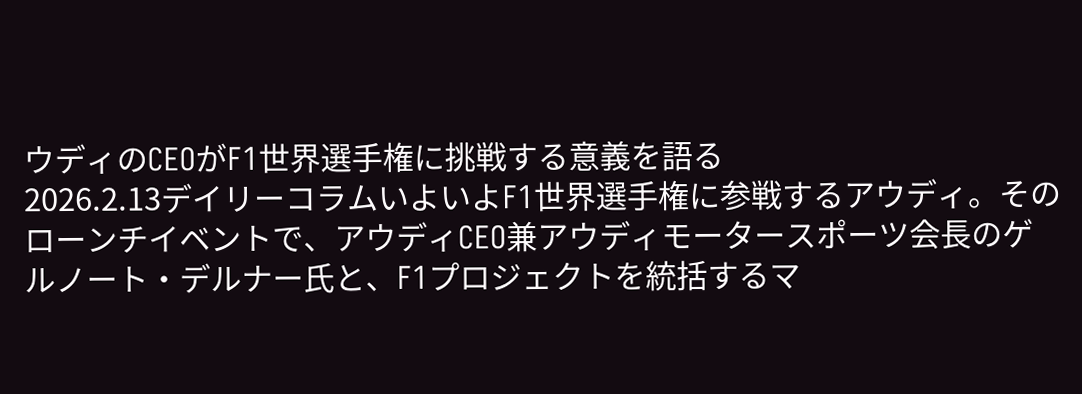ウディのCEOがF1世界選手権に挑戦する意義を語る
2026.2.13デイリーコラムいよいよF1世界選手権に参戦するアウディ。そのローンチイベントで、アウディCEO兼アウディモータースポーツ会長のゲルノート・デルナー氏と、F1プロジェクトを統括するマ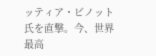ッティア・ビノット氏を直撃。今、世界最高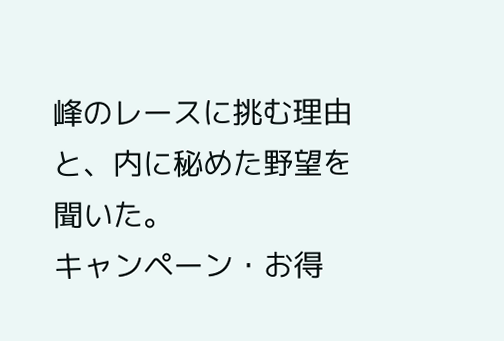峰のレースに挑む理由と、内に秘めた野望を聞いた。
キャンペーン・お得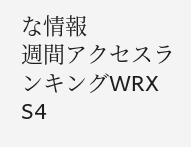な情報
週間アクセスランキングWRX S4